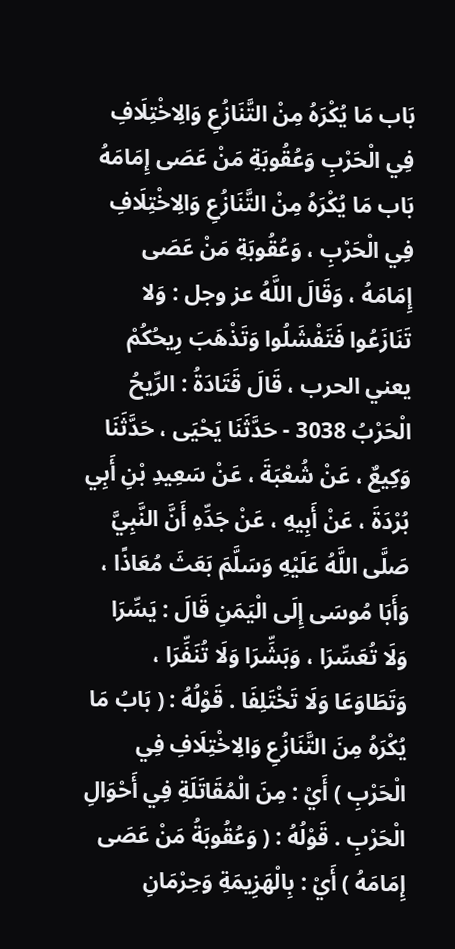بَاب مَا يُكْرَهُ مِنْ التَّنَازُعِ وَالِاخْتِلَافِ فِي الْحَرْبِ وَعُقُوبَةِ مَنْ عَصَى إِمَامَهُ
بَاب مَا يُكْرَهُ مِنْ التَّنَازُعِ وَالِاخْتِلَافِ فِي الْحَرْبِ ، وَعُقُوبَةِ مَنْ عَصَى إِمَامَهُ ، وَقَالَ اللَّهُ عز وجل : وَلا تَنَازَعُوا فَتَفْشَلُوا وَتَذْهَبَ رِيحُكُمْ يعني الحرب ، قَالَ قَتَادَةُ : الرِّيحُ الْحَرْبُ 3038 - حَدَّثَنَا يَحْيَى ، حَدَّثَنَا وَكِيعٌ ، عَنْ شُعْبَةَ ، عَنْ سَعِيدِ بْنِ أَبِي بُرْدَةَ ، عَنْ أَبِيهِ ، عَنْ جَدِّهِ أَنَّ النَّبِيَّ صَلَّى اللَّهُ عَلَيْهِ وَسَلَّمَ بَعَثَ مُعَاذًا ، وَأَبَا مُوسَى إِلَى الْيَمَنِ قَالَ : يَسِّرَا وَلَا تُعَسِّرَا ، وَبَشِّرَا وَلَا تُنَفِّرَا ، وَتَطَاوَعَا وَلَا تَخْتَلِفَا . قَوْلُهُ : ( بَابُ مَا يُكْرَهُ مِنَ التَّنَازُعِ وَالِاخْتِلَافِ فِي الْحَرْبِ ) أَيْ : مِنَ الْمُقَاتَلَةِ فِي أَحْوَالِ الْحَرْبِ . قَوْلُهُ : ( وَعُقُوبَةُ مَنْ عَصَى إِمَامَهُ ) أَيْ : بِالْهَزِيمَةِ وَحِرْمَانِ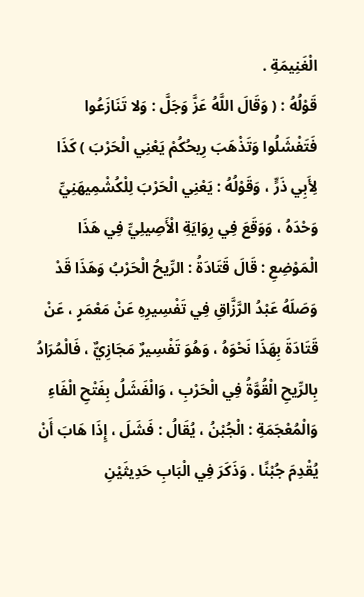الْغَنِيمَةِ .
قَوْلُهُ : ( وَقَالَ اللَّهُ عَزَّ وَجَلَّ : وَلا تَنَازَعُوا فَتَفْشَلُوا وَتَذْهَبَ رِيحُكُمْ يَعْنِي الْحَرْبَ ) كَذَا لِأَبِي ذَرٍّ ، وَقَوْلُهُ : يَعْنِي الْحَرْبَ لِلْكُشْمِيهَنِيِّ وَحْدَهُ ، وَوَقَعَ فِي رِوَايَةِ الْأَصِيلِيِّ فِي هَذَا الْمَوْضِعِ : قَالَ قَتَادَةُ : الرِّيحُ الْحَرْبُ وَهَذَا قَدْ وَصَلَهُ عَبْدُ الرَّزَّاقِ فِي تَفْسِيرِهِ عَنْ مَعْمَرٍ ، عَنْ قَتَادَةَ بِهَذَا نَحْوَهُ ، وَهُوَ تَفْسِيرٌ مَجَازِيٌّ ، فَالْمُرَادُ بِالرِّيحِ الْقُوَّةُ فِي الْحَرْبِ ، وَالْفَشَلُ بِفَتْحِ الْفَاءِ وَالْمُعْجَمَةِ : الْجُبْنُ ، يُقَالُ : فَشَلَ ، إِذَا هَابَ أَنْ يُقْدِمَ جُبْنًا . وَذَكَرَ فِي الْبَابِ حَدِيثَيْنِ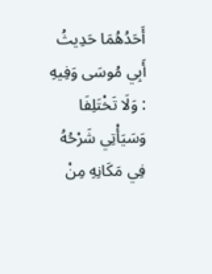أَحَدُهُمَا حَدِيثُ أَبِي مُوسَى وَفِيهِ : وَلَا تَخْتَلِفَا وَسَيَأْتِي شَرْحُهُ فِي مَكَانِهِ مِنْ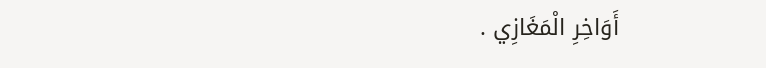أَوَاخِرِ الْمَغَازِي .